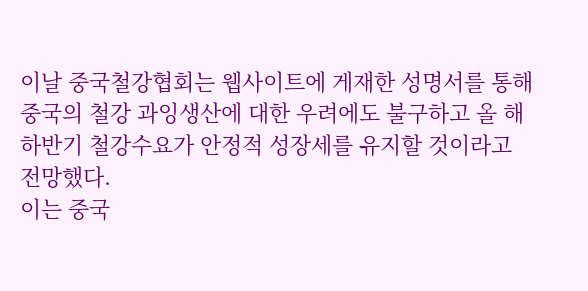이날 중국철강협회는 웹사이트에 게재한 성명서를 통해 중국의 철강 과잉생산에 대한 우려에도 불구하고 올 해 하반기 철강수요가 안정적 성장세를 유지할 것이라고 전망했다.
이는 중국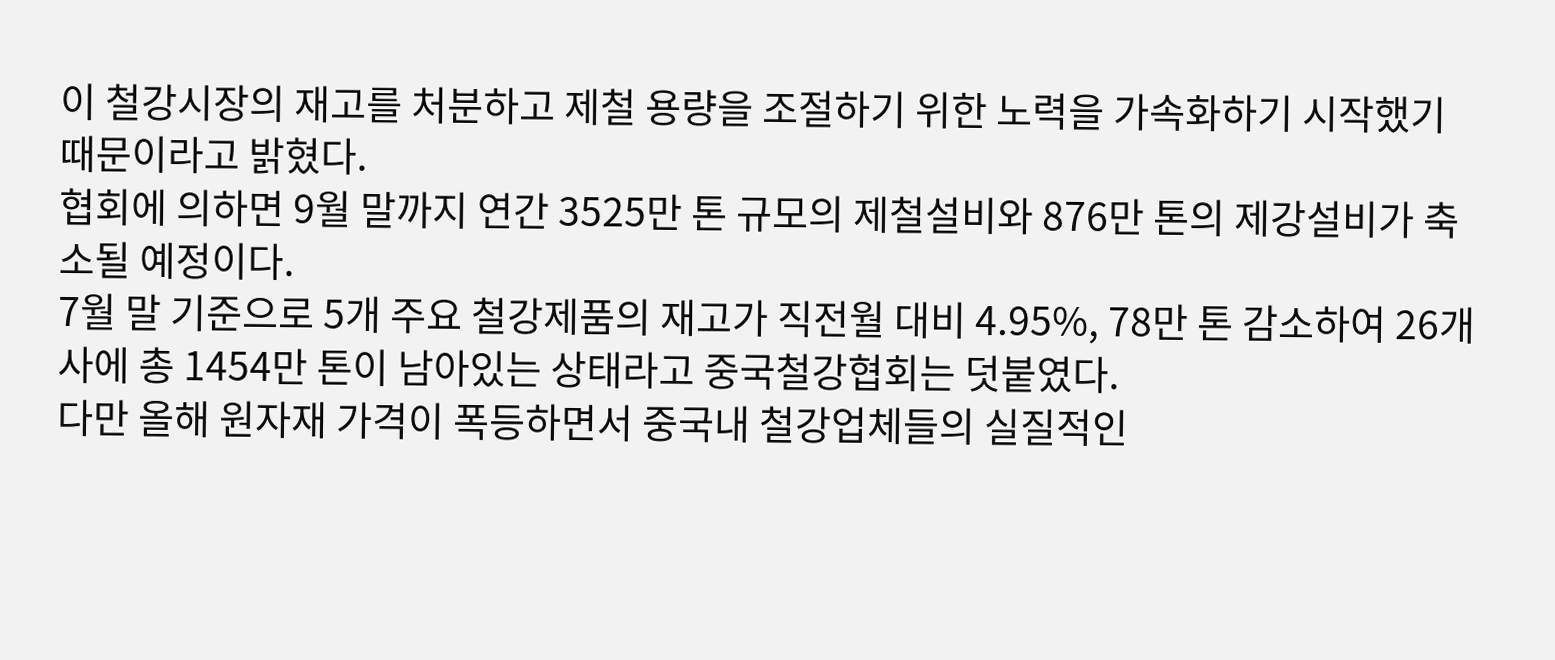이 철강시장의 재고를 처분하고 제철 용량을 조절하기 위한 노력을 가속화하기 시작했기 때문이라고 밝혔다.
협회에 의하면 9월 말까지 연간 3525만 톤 규모의 제철설비와 876만 톤의 제강설비가 축소될 예정이다.
7월 말 기준으로 5개 주요 철강제품의 재고가 직전월 대비 4.95%, 78만 톤 감소하여 26개사에 총 1454만 톤이 남아있는 상태라고 중국철강협회는 덧붙였다.
다만 올해 원자재 가격이 폭등하면서 중국내 철강업체들의 실질적인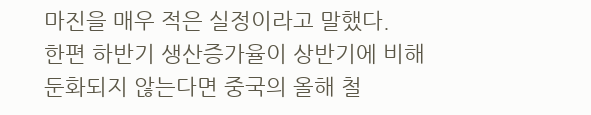마진을 매우 적은 실정이라고 말했다.
한편 하반기 생산증가율이 상반기에 비해 둔화되지 않는다면 중국의 올해 철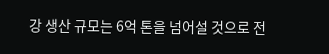강 생산 규모는 6억 톤을 넘어설 것으로 전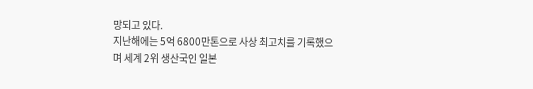망되고 있다.
지난해에는 5억 6800만톤으로 사상 최고치를 기록했으며 세계 2위 생산국인 일본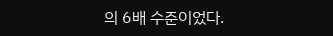의 6배 수준이었다.